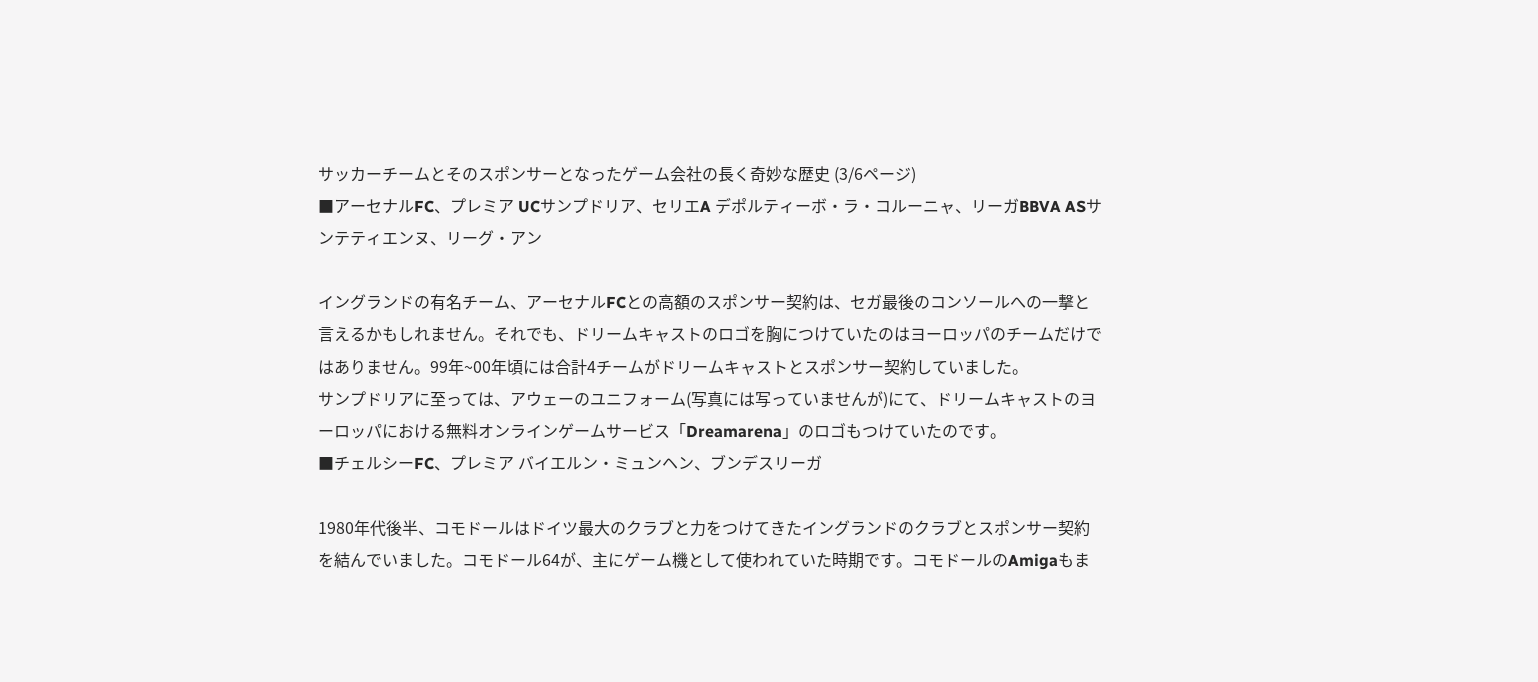サッカーチームとそのスポンサーとなったゲーム会社の長く奇妙な歴史 (3/6ページ)
■アーセナルFC、プレミア UCサンプドリア、セリエA デポルティーボ・ラ・コルーニャ、リーガBBVA ASサンテティエンヌ、リーグ・アン

イングランドの有名チーム、アーセナルFCとの高額のスポンサー契約は、セガ最後のコンソールへの一撃と言えるかもしれません。それでも、ドリームキャストのロゴを胸につけていたのはヨーロッパのチームだけではありません。99年~00年頃には合計4チームがドリームキャストとスポンサー契約していました。
サンプドリアに至っては、アウェーのユニフォーム(写真には写っていませんが)にて、ドリームキャストのヨーロッパにおける無料オンラインゲームサービス「Dreamarena」のロゴもつけていたのです。
■チェルシーFC、プレミア バイエルン・ミュンヘン、ブンデスリーガ

1980年代後半、コモドールはドイツ最大のクラブと力をつけてきたイングランドのクラブとスポンサー契約を結んでいました。コモドール64が、主にゲーム機として使われていた時期です。コモドールのAmigaもま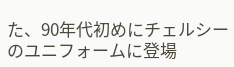た、90年代初めにチェルシーのユニフォームに登場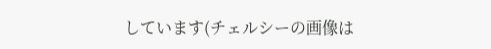しています(チェルシーの画像は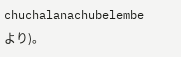chuchalanachubelembeより)。